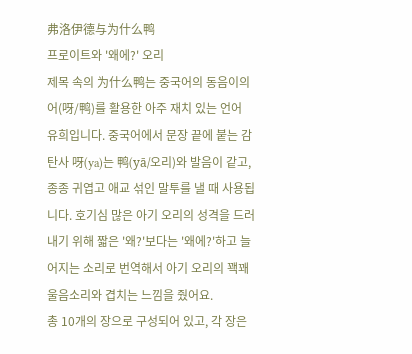弗洛伊德与为什么鸭
프로이트와 '왜에?' 오리
제목 속의 为什么鸭는 중국어의 동음이의어(呀/鸭)를 활용한 아주 재치 있는 언어 유희입니다. 중국어에서 문장 끝에 붙는 감탄사 呀(ya)는 鸭(yā/오리)와 발음이 같고, 종종 귀엽고 애교 섞인 말투를 낼 때 사용됩니다. 호기심 많은 아기 오리의 성격을 드러내기 위해 짧은 '왜?'보다는 '왜에?'하고 늘어지는 소리로 번역해서 아기 오리의 꽥꽤 울음소리와 겹치는 느낌을 줬어요.
총 10개의 장으로 구성되어 있고, 각 장은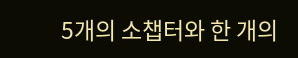5개의 소챕터와 한 개의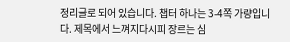정리글로 되어 있습니다. 챕터 하나는 3-4쪽 가량입니다. 제목에서 느껴지다시피 장르는 심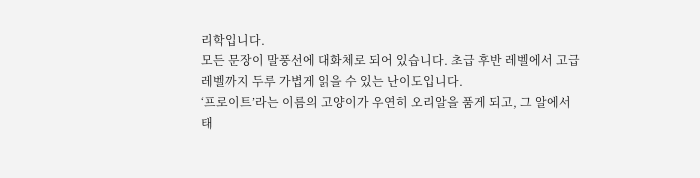리학입니다.
모든 문장이 말풍선에 대화체로 되어 있습니다. 초급 후반 레벨에서 고급 레벨까지 두루 가볍게 읽을 수 있는 난이도입니다.
‘프로이트’라는 이름의 고양이가 우연히 오리알을 품게 되고, 그 알에서 태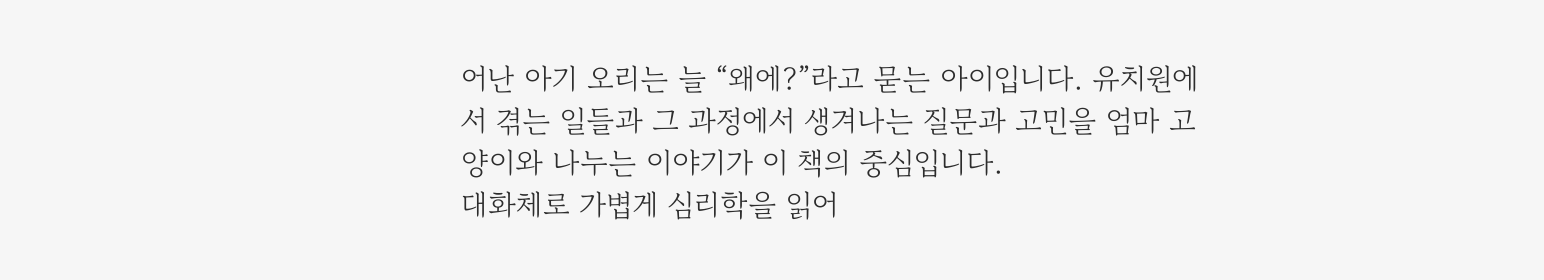어난 아기 오리는 늘 “왜에?”라고 묻는 아이입니다. 유치원에서 겪는 일들과 그 과정에서 생겨나는 질문과 고민을 엄마 고양이와 나누는 이야기가 이 책의 중심입니다.
대화체로 가볍게 심리학을 읽어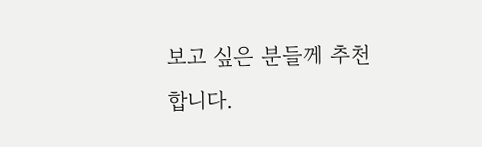보고 싶은 분들께 추천합니다.